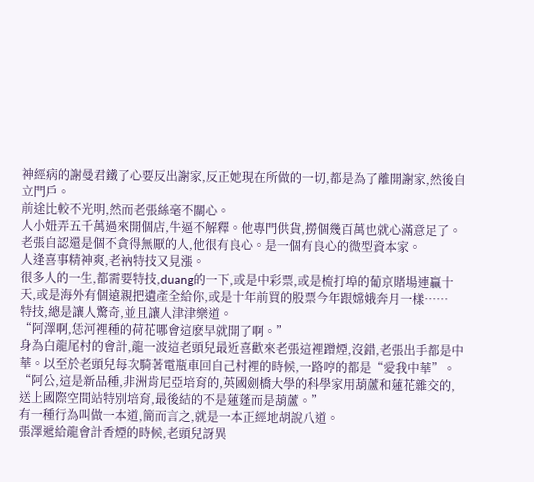神經病的謝曼君鐵了心要反出謝家,反正她現在所做的一切,都是為了離開謝家,然後自立門戶。
前途比較不光明,然而老張絲毫不關心。
人小妞弄五千萬過來開個店,牛逼不解釋。他專門供貨,撈個幾百萬也就心滿意足了。老張自認還是個不貪得無厭的人,他很有良心。是一個有良心的微型資本家。
人逢喜事精神爽,老衲特技又見漲。
很多人的一生,都需要特技,duang的一下,或是中彩票,或是梳打埠的葡京賭場連贏十天,或是海外有個遠親把遺產全給你,或是十年前買的股票今年跟嫦娥奔月一樣……
特技,總是讓人驚奇,並且讓人津津樂道。
“阿澤啊,恁河裡種的荷花哪會這麽早就開了啊。”
身為白龍尾村的會計,龍一波這老頭兒最近喜歡來老張這裡蹭煙,沒錯,老張出手都是中華。以至於老頭兒每次騎著電瓶車回自己村裡的時候,一路哼的都是“愛我中華”。
“阿公,這是新品種,非洲肯尼亞培育的,英國劍橋大學的科學家用葫蘆和蓮花雜交的,送上國際空間站特別培育,最後結的不是蓮蓬而是葫蘆。”
有一種行為叫做一本道,簡而言之,就是一本正經地胡說八道。
張澤遞給龍會計香煙的時候,老頭兒訝異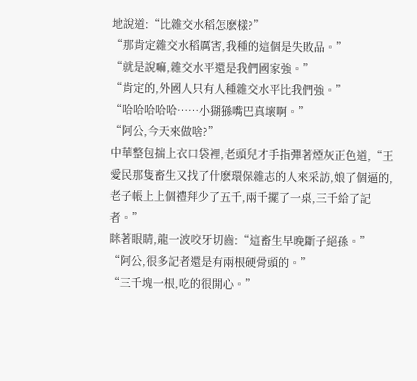地說道:“比雜交水稻怎麽樣?”
“那肯定雜交水稻厲害,我種的這個是失敗品。”
“就是說嘛,雜交水平還是我們國家強。”
“肯定的,外國人只有人種雜交水平比我們強。”
“哈哈哈哈哈……小猢猻嘴巴真壞啊。”
“阿公,今天來做啥?”
中華整包揣上衣口袋裡,老頭兒才手指彈著煙灰正色道,“王愛民那隻畜生又找了什麽環保雜志的人來采訪,娘了個逼的,老子帳上上個禮拜少了五千,兩千擺了一桌,三千給了記者。”
眯著眼睛,龍一波咬牙切齒:“這畜生早晚斷子絕孫。”
“阿公,很多記者還是有兩根硬骨頭的。”
“三千塊一根,吃的很開心。”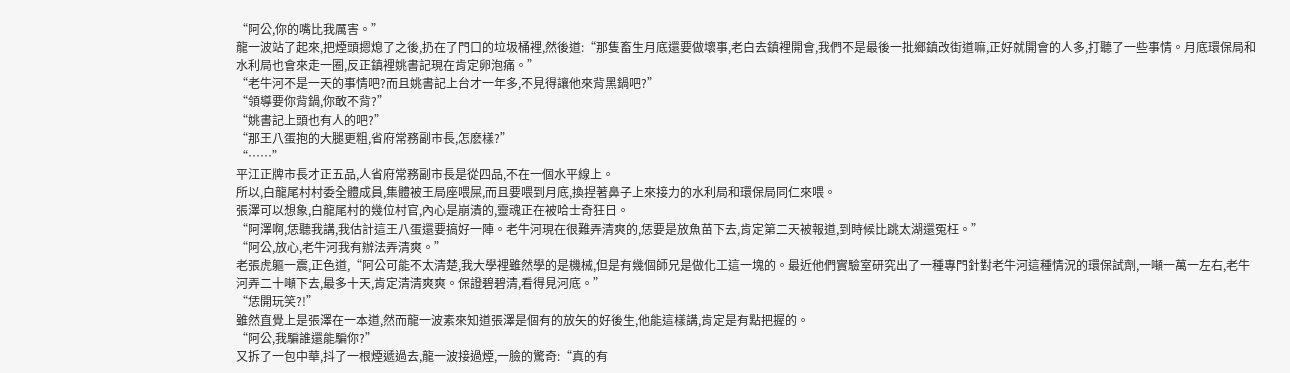“阿公,你的嘴比我厲害。”
龍一波站了起來,把煙頭摁熄了之後,扔在了門口的垃圾桶裡,然後道:“那隻畜生月底還要做壞事,老白去鎮裡開會,我們不是最後一批鄉鎮改街道嘛,正好就開會的人多,打聽了一些事情。月底環保局和水利局也會來走一圈,反正鎮裡姚書記現在肯定卵泡痛。”
“老牛河不是一天的事情吧?而且姚書記上台才一年多,不見得讓他來背黑鍋吧?”
“領導要你背鍋,你敢不背?”
“姚書記上頭也有人的吧?”
“那王八蛋抱的大腿更粗,省府常務副市長,怎麽樣?”
“……”
平江正牌市長才正五品,人省府常務副市長是從四品,不在一個水平線上。
所以,白龍尾村村委全體成員,集體被王局座喂屎,而且要喂到月底,換捏著鼻子上來接力的水利局和環保局同仁來喂。
張澤可以想象,白龍尾村的幾位村官,內心是崩潰的,靈魂正在被哈士奇狂日。
“阿澤啊,恁聽我講,我估計這王八蛋還要搞好一陣。老牛河現在很難弄清爽的,恁要是放魚苗下去,肯定第二天被報道,到時候比跳太湖還冤枉。”
“阿公,放心,老牛河我有辦法弄清爽。”
老張虎軀一震,正色道,“阿公可能不太清楚,我大學裡雖然學的是機械,但是有幾個師兄是做化工這一塊的。最近他們實驗室研究出了一種專門針對老牛河這種情況的環保試劑,一噸一萬一左右,老牛河弄二十噸下去,最多十天,肯定清清爽爽。保證碧碧清,看得見河底。”
“恁開玩笑?!”
雖然直覺上是張澤在一本道,然而龍一波素來知道張澤是個有的放矢的好後生,他能這樣講,肯定是有點把握的。
“阿公,我騙誰還能騙你?”
又拆了一包中華,抖了一根煙遞過去,龍一波接過煙,一臉的驚奇:“真的有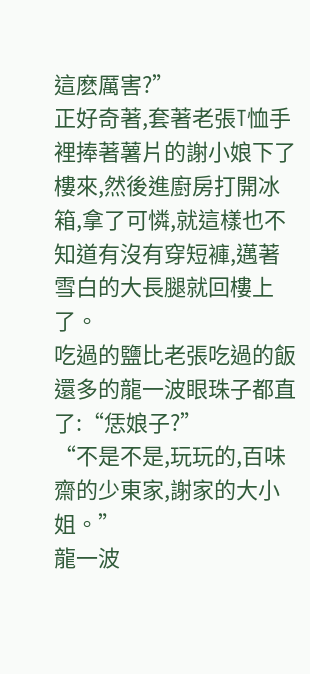這麽厲害?”
正好奇著,套著老張T恤手裡捧著薯片的謝小娘下了樓來,然後進廚房打開冰箱,拿了可憐,就這樣也不知道有沒有穿短褲,邁著雪白的大長腿就回樓上了。
吃過的鹽比老張吃過的飯還多的龍一波眼珠子都直了:“恁娘子?”
“不是不是,玩玩的,百味齋的少東家,謝家的大小姐。”
龍一波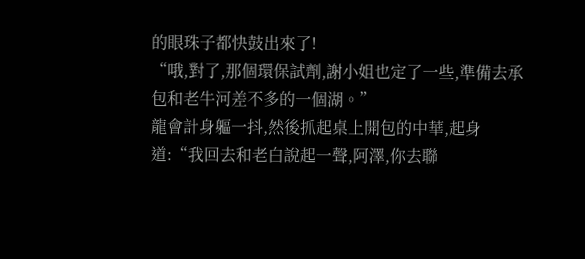的眼珠子都快鼓出來了!
“哦,對了,那個環保試劑,謝小姐也定了一些,準備去承包和老牛河差不多的一個湖。”
龍會計身軀一抖,然後抓起桌上開包的中華,起身道:“我回去和老白說起一聲,阿澤,你去聯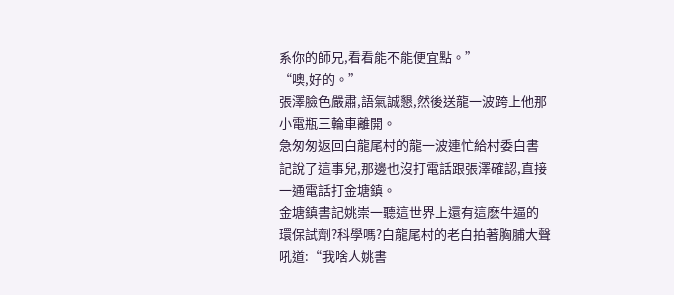系你的師兄,看看能不能便宜點。”
“噢,好的。”
張澤臉色嚴肅,語氣誠懇,然後送龍一波跨上他那小電瓶三輪車離開。
急匆匆返回白龍尾村的龍一波連忙給村委白書記說了這事兒,那邊也沒打電話跟張澤確認,直接一通電話打金塘鎮。
金塘鎮書記姚崇一聽這世界上還有這麽牛逼的環保試劑?科學嗎?白龍尾村的老白拍著胸脯大聲吼道:“我啥人姚書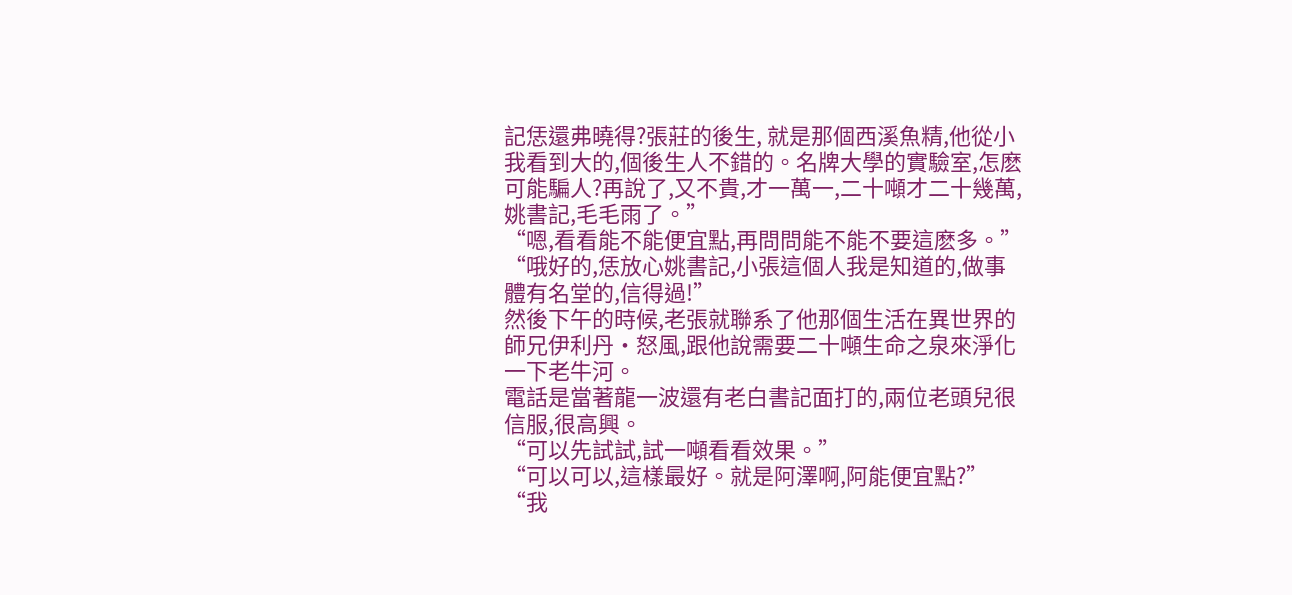記恁還弗曉得?張莊的後生, 就是那個西溪魚精,他從小我看到大的,個後生人不錯的。名牌大學的實驗室,怎麽可能騙人?再說了,又不貴,才一萬一,二十噸才二十幾萬,姚書記,毛毛雨了。”
“嗯,看看能不能便宜點,再問問能不能不要這麽多。”
“哦好的,恁放心姚書記,小張這個人我是知道的,做事體有名堂的,信得過!”
然後下午的時候,老張就聯系了他那個生活在異世界的師兄伊利丹·怒風,跟他說需要二十噸生命之泉來淨化一下老牛河。
電話是當著龍一波還有老白書記面打的,兩位老頭兒很信服,很高興。
“可以先試試,試一噸看看效果。”
“可以可以,這樣最好。就是阿澤啊,阿能便宜點?”
“我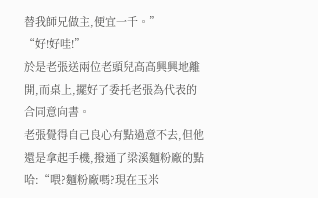替我師兄做主,便宜一千。”
“好!好哇!”
於是老張送兩位老頭兒高高興興地離開,而桌上,擺好了委托老張為代表的合同意向書。
老張覺得自己良心有點過意不去,但他還是拿起手機,撥通了梁溪麵粉廠的點哈:“喂?麵粉廠嗎?現在玉米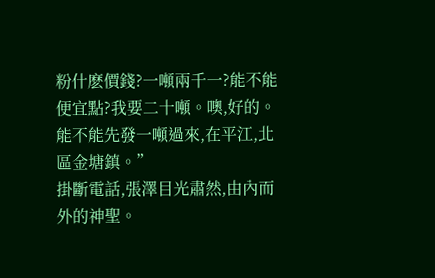粉什麽價錢?一噸兩千一?能不能便宜點?我要二十噸。噢,好的。能不能先發一噸過來,在平江,北區金塘鎮。”
掛斷電話,張澤目光肅然,由內而外的神聖。